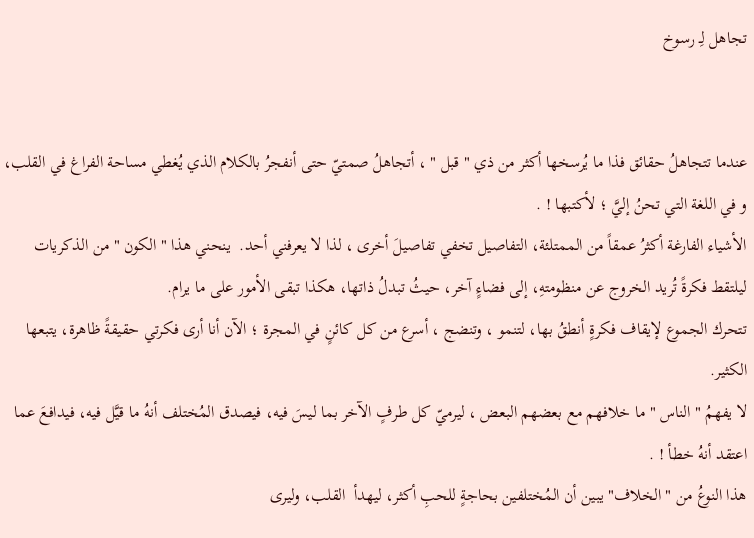تجاهل لِـ رسوخ


عندما تتجاهلُ حقائق فذا ما يُرسخها أكثر من ذي " قبل " ، أتجاهلُ صمتيّ حتى أنفجرُ بالكلام الذي يُغطي مساحة الفراغ في القلب، و في اللغة التي تحنُ إليَّ ؛ لأكتبها ! .
الأشياء الفارغة أكثرُ عمقاً من الممتلئة، التفاصيل تخفي تفاصيلَ أخرى ، لذا لا يعرفني أحد.  ينحني هذا " الكون " من الذكريات ليلتقط فكرةً تُريد الخروج عن منظومتهِ، إلى فضاءٍ آخر، حيثُ تبدلُ ذاتها، هكذا تبقى الأمور على ما يرام.
تتحرك الجموع لإيقاف فكرةٍ أنطقُ بها، لتنمو ، وتنضج ، أسرع من كل كائنٍ في المجرة ؛ الآن أنا أرى فكرتي حقيقةً ظاهرة، يتبعها الكثير.
لا يفهمُ " الناس " ما خلافهم مع بعضهم البعض ، ليرميّ كل طرفٍ الآخر بما ليسَ فيه، فيصدق المُختلف أنهُ ما قيَّل فيه، فيدافعَ عما اعتقد أنهُ خطأ ! .
هذا النوعُ من " الخلاف" يبين أن المُختلفين بحاجةٍ للحبِ أكثر، ليهدأ  القلب، وليرى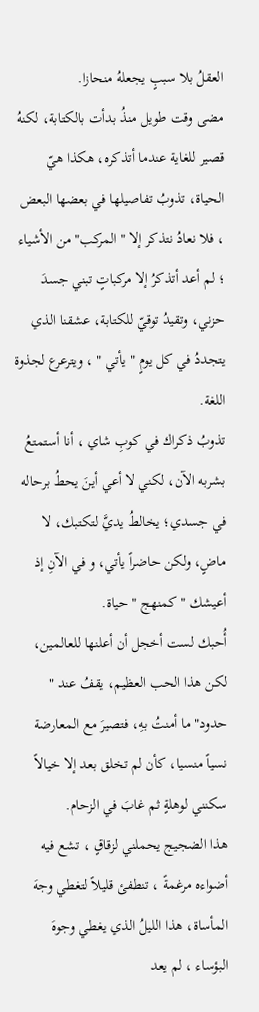العقلُ بلا سببٍ يجعلهُ منحازا.
مضى وقت طويل منذُ بدأت بالكتابة، لكنهُ قصير للغاية عندما أتذكره، هكذا هيّ الحياة، تذوبُ تفاصيلها في بعضها البعض ، فلا نعادُ نتذكر إلا " المركب" من الأشياء ؛ لم أعد أتذكرُ إلا مركباتٍ تبني جسدَ حزني، وتقيدُ توقيّ للكتابة، عشقنا الذي يتجددُ في كل يومٍ " يأتي " ، ويترعرع لجذوة اللغة.
تذوبُ ذكراك في كوبِ شاي ، أنا أستمتعُ بشربه الآن، لكني لا أعي أينَ يحطُ برحاله في جسدي؛ يخالطُ يديَّ لتكتبك، لا ماضٍ، ولكن حاضراً يأتي، و في الآنِ إذ أعيشك " كمنهج " حياة.
أُحبك لست أخجل أن أعلنها للعالمين، لكن هذا الحب العظيم، يقفُ عند " حدود" ما أمنتُ بهِ، فتصيرَ مع المعارضة نسياً منسيا، كأن لم تخلق بعد إلا خيالاً سكنني لوهلةٍ ثم غابَ في الزحام.
هذا الضجيج يحملني لزقاقٍ ، تشع فيه أضواءه مرغمةً ، تنطفئ قليلاً لتغطي وجهَ المأساة، هذا الليلُ الذي يغطي وجوهَ البؤساء ، لم يعد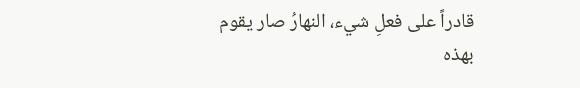قادراً على فعلِ شيء، النهارُ صار يقوم بهذه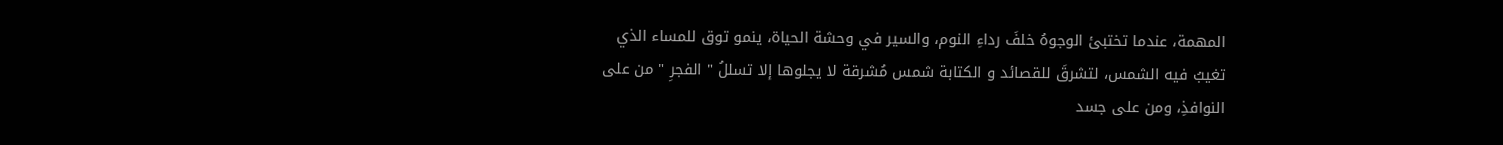المهمة، عندما تختبئ الوجوهُ خلفَ رداءِ النوم، والسير في وحشة الحياة، ينمو توق للمساء الذي تغيبُ فيه الشمس، لتشرقَ للقصائد و الكتابة شمس مُشرقة لا يجلوها إلا تسللُ " الفجرِ " من على النوافذِ، ومن على جسد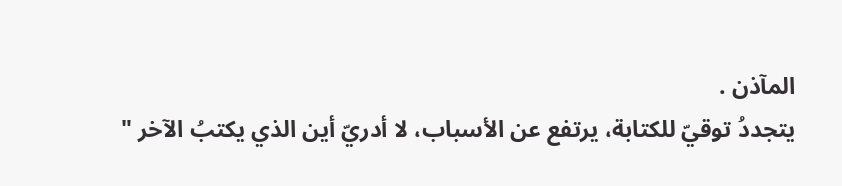المآذن .
يتجددُ توقيّ للكتابة، يرتفع عن الأسباب، لا أدريّ أين الذي يكتبُ الآخر "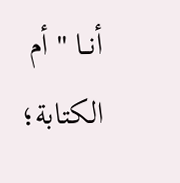أنــا " أم الكتابة؛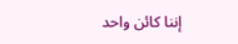إننا كائن واحد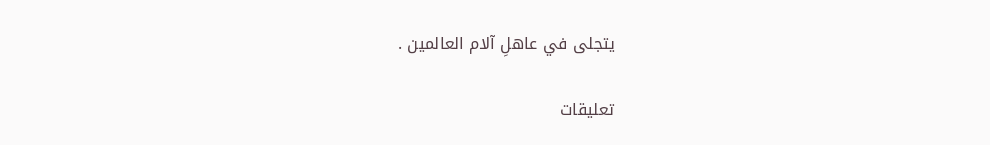يتجلى في عاهلِ آلام العالمين .

تعليقات